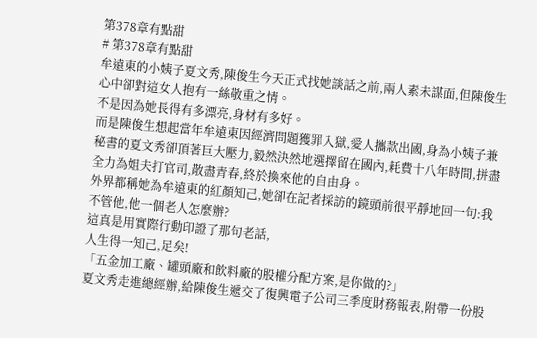第378章有點甜
# 第378章有點甜
牟遠東的小姨子夏文秀,陳俊生今天正式找她談話之前,兩人素未謀面,但陳俊生心中卻對這女人抱有一絲敬重之情。
不是因為她長得有多漂亮,身材有多好。
而是陳俊生想起當年牟遠東因經濟問題獲罪入獄,愛人攜款出國,身為小姨子兼秘書的夏文秀卻頂著巨大壓力,毅然決然地選擇留在國內,耗費十八年時間,拼盡全力為姐夫打官司,散盡青春,終於換來他的自由身。
外界都稱她為牟遠東的紅顏知己,她卻在記者採訪的鏡頭前很平靜地回一句:我不管他,他一個老人怎麼辦?
這真是用實際行動印證了那句老話,
人生得一知己,足矣!
「五金加工廠、罐頭廠和飲料廠的股權分配方案,是你做的?」
夏文秀走進總經辦,給陳俊生遞交了復興電子公司三季度財務報表,附帶一份股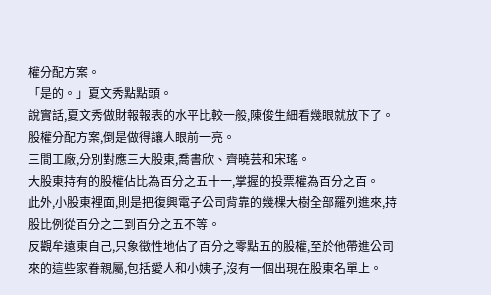權分配方案。
「是的。」夏文秀點點頭。
說實話,夏文秀做財報報表的水平比較一般,陳俊生細看幾眼就放下了。
股權分配方案,倒是做得讓人眼前一亮。
三間工廠,分別對應三大股東,喬書欣、齊曉芸和宋瑤。
大股東持有的股權佔比為百分之五十一,掌握的投票權為百分之百。
此外,小股東裡面,則是把復興電子公司背靠的幾棵大樹全部羅列進來,持股比例從百分之二到百分之五不等。
反觀牟遠東自己,只象徵性地佔了百分之零點五的股權,至於他帶進公司來的這些家眷親屬,包括愛人和小姨子,沒有一個出現在股東名單上。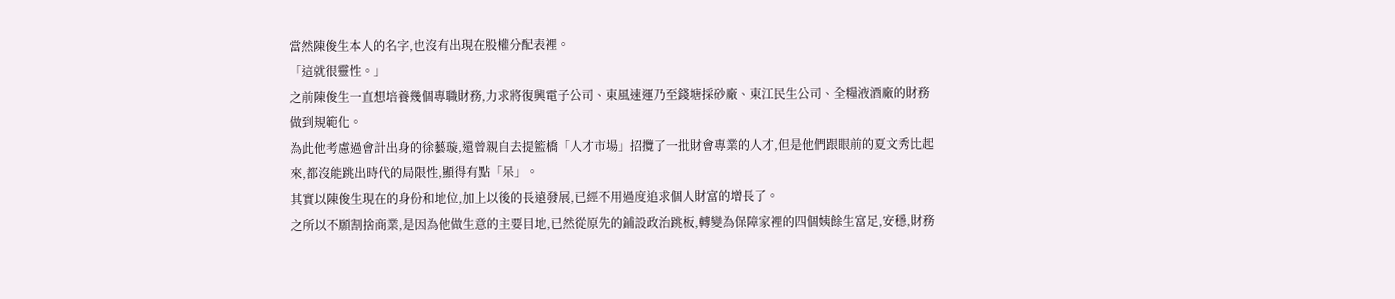當然陳俊生本人的名字,也沒有出現在股權分配表裡。
「這就很靈性。」
之前陳俊生一直想培養幾個專職財務,力求將復興電子公司、東風速運乃至錢塘採砂廠、東江民生公司、全糧液酒廠的財務做到規範化。
為此他考慮過會計出身的徐藝璇,還曾親自去提籃橋「人才市場」招攬了一批財會專業的人才,但是他們跟眼前的夏文秀比起來,都沒能跳出時代的局限性,顯得有點「呆」。
其實以陳俊生現在的身份和地位,加上以後的長遠發展,已經不用過度追求個人財富的增長了。
之所以不願割捨商業,是因為他做生意的主要目地,已然從原先的鋪設政治跳板,轉變為保障家裡的四個姨餘生富足,安穩,財務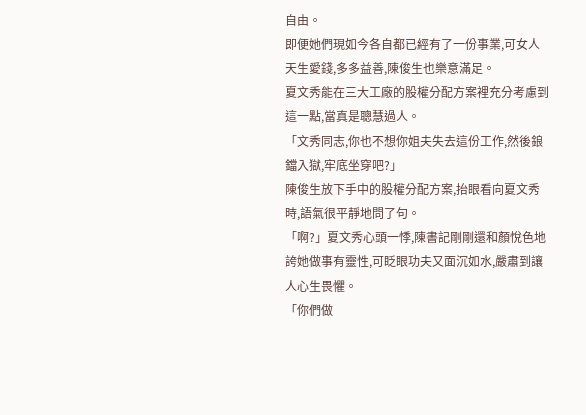自由。
即便她們現如今各自都已經有了一份事業,可女人天生愛錢,多多益善,陳俊生也樂意滿足。
夏文秀能在三大工廠的股權分配方案裡充分考慮到這一點,當真是聰慧過人。
「文秀同志,你也不想你姐夫失去這份工作,然後鋃鐺入獄,牢底坐穿吧?」
陳俊生放下手中的股權分配方案,抬眼看向夏文秀時,語氣很平靜地問了句。
「啊?」夏文秀心頭一悸,陳書記剛剛還和顏悅色地誇她做事有靈性,可眨眼功夫又面沉如水,嚴肅到讓人心生畏懼。
「你們做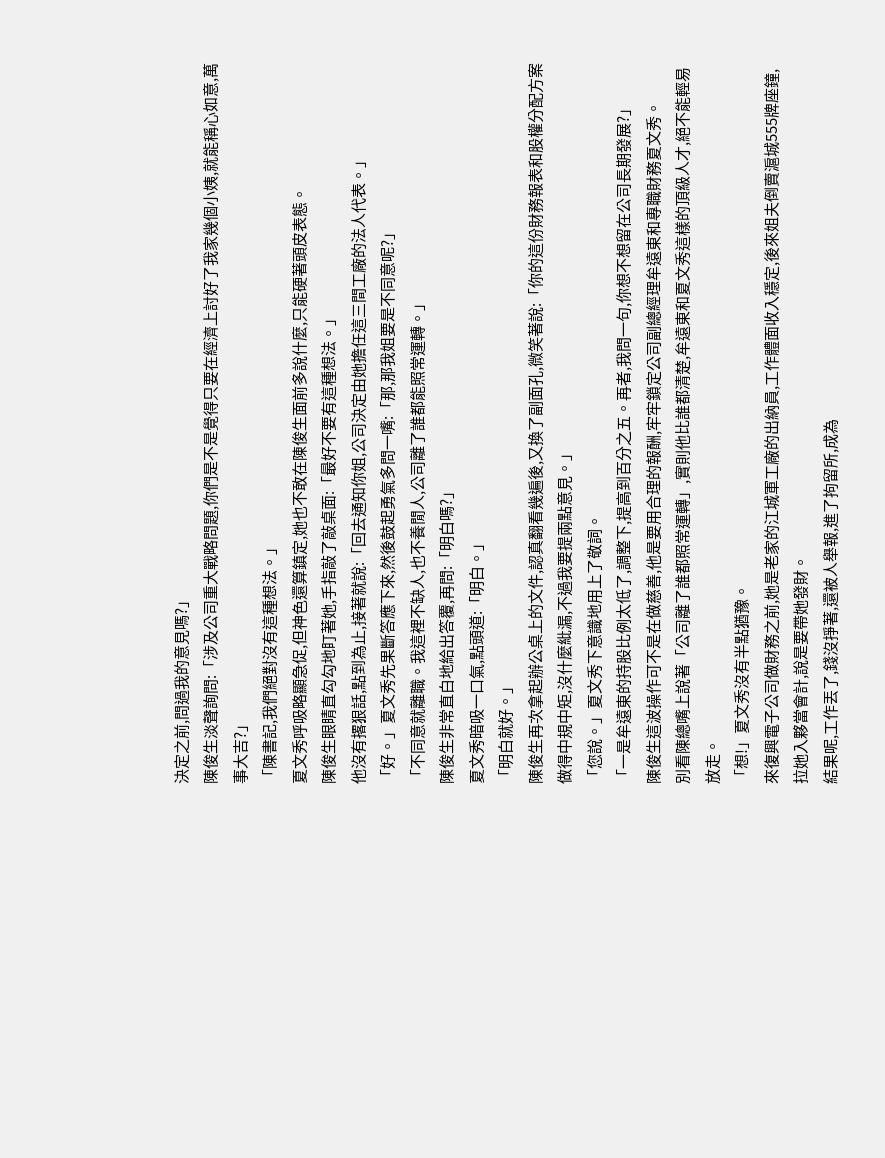決定之前,問過我的意見嗎?」
陳俊生淡聲詢問:「涉及公司重大戰略問題,你們是不是覺得只要在經濟上討好了我家幾個小姨,就能稱心如意,萬事大吉?」
「陳書記,我們絕對沒有這種想法。」
夏文秀呼吸略顯急促,但神色還算鎮定,她也不敢在陳俊生面前多說什麼,只能硬著頭皮表態。
陳俊生眼睛直勾勾地盯著她,手指敲了敲桌面:「最好不要有這種想法。」
他沒有撂狠話,點到為止,接著就說:「回去通知你姐,公司決定由她擔任這三間工廠的法人代表。」
「好。」夏文秀先果斷答應下來,然後鼓起勇氣多問一嘴:「那,那我姐要是不同意呢?」
「不同意就離職。我這裡不缺人,也不養閒人,公司離了誰都能照常運轉。」
陳俊生非常直白地給出答覆,再問:「明白嗎?」
夏文秀暗吸一口氣,點頭道:「明白。」
「明白就好。」
陳俊生再次拿起辦公桌上的文件,認真翻看幾遍後,又換了副面孔,微笑著說:「你的這份財務報表和股權分配方案做得中規中矩,沒什麼紕漏,不過我要提兩點意見。」
「您說。」夏文秀下意識地用上了敬詞。
「一是牟遠東的持股比例太低了,調整下,提高到百分之五。再者,我問一句,你想不想留在公司長期發展?」
陳俊生這波操作可不是在做慈善,他是要用合理的報酬,牢牢鎖定公司副總經理牟遠東和專職財務夏文秀。
別看陳總嘴上說著「公司離了誰都照常運轉」,實則他比誰都清楚,牟遠東和夏文秀這樣的頂級人才,絕不能輕易放走。
「想!」夏文秀沒有半點猶豫。
來復興電子公司做財務之前,她是老家的江城軍工廠的出納員,工作體面收入穩定,後來姐夫倒賣滬城555牌座鐘,拉她入夥當會計,說是要帶她發財。
結果呢,工作丟了,錢沒掙著,還被人舉報,進了拘留所,成為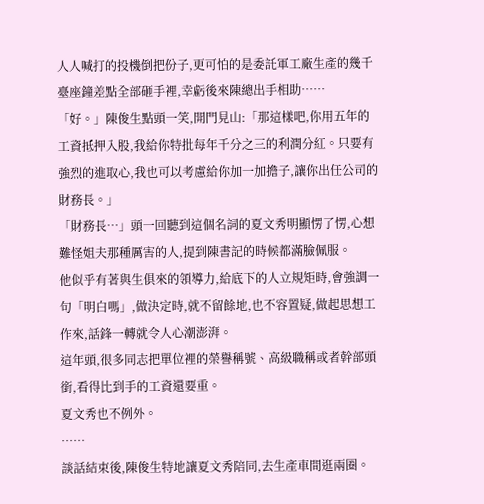人人喊打的投機倒把份子,更可怕的是委託軍工廠生產的幾千臺座鐘差點全部砸手裡,幸虧後來陳總出手相助……
「好。」陳俊生點頭一笑,開門見山:「那這樣吧,你用五年的工資抵押入股,我給你特批每年千分之三的利潤分紅。只要有強烈的進取心,我也可以考慮給你加一加擔子,讓你出任公司的財務長。」
「財務長…」頭一回聽到這個名詞的夏文秀明顯愣了愣,心想難怪姐夫那種厲害的人,提到陳書記的時候都滿臉佩服。
他似乎有著與生俱來的領導力,給底下的人立規矩時,會強調一句「明白嗎」,做決定時,就不留餘地,也不容置疑,做起思想工作來,話鋒一轉就令人心潮澎湃。
這年頭,很多同志把單位裡的榮譽稱號、高級職稱或者幹部頭銜,看得比到手的工資還要重。
夏文秀也不例外。
……
談話結束後,陳俊生特地讓夏文秀陪同,去生產車間逛兩圈。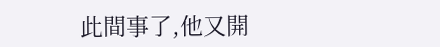此間事了,他又開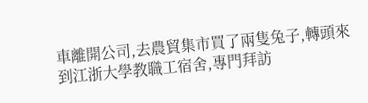車離開公司,去農貿集市買了兩隻兔子,轉頭來到江浙大學教職工宿舍,專門拜訪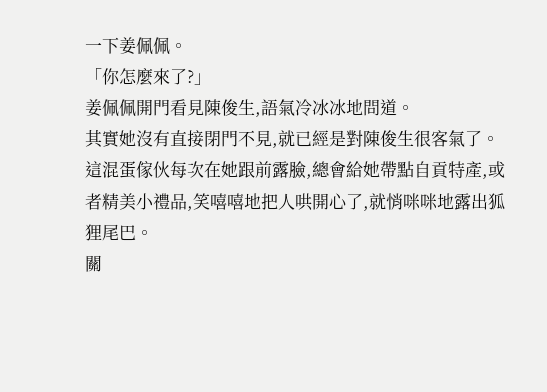一下姜佩佩。
「你怎麼來了?」
姜佩佩開門看見陳俊生,語氣冷冰冰地問道。
其實她沒有直接閉門不見,就已經是對陳俊生很客氣了。
這混蛋傢伙每次在她跟前露臉,總會給她帶點自貢特產,或者精美小禮品,笑嘻嘻地把人哄開心了,就悄咪咪地露出狐狸尾巴。
關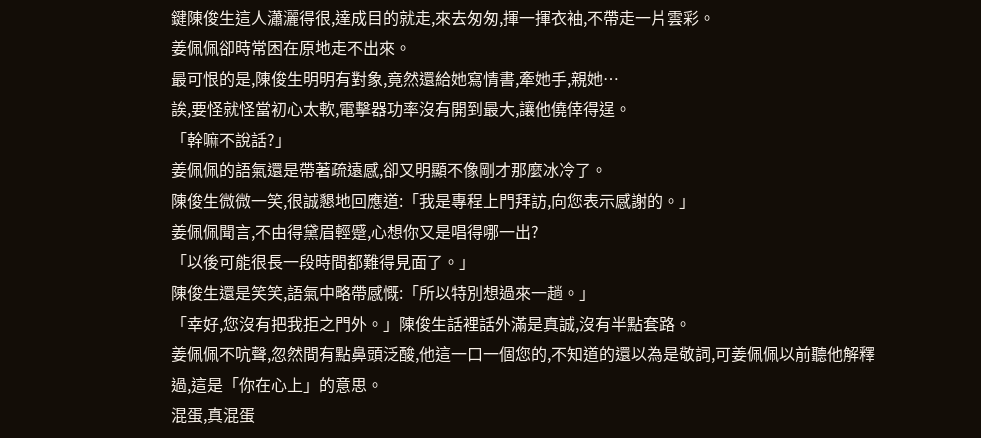鍵陳俊生這人瀟灑得很,達成目的就走,來去匆匆,揮一揮衣袖,不帶走一片雲彩。
姜佩佩卻時常困在原地走不出來。
最可恨的是,陳俊生明明有對象,竟然還給她寫情書,牽她手,親她…
誒,要怪就怪當初心太軟,電擊器功率沒有開到最大,讓他僥倖得逞。
「幹嘛不說話?」
姜佩佩的語氣還是帶著疏遠感,卻又明顯不像剛才那麼冰冷了。
陳俊生微微一笑,很誠懇地回應道:「我是專程上門拜訪,向您表示感謝的。」
姜佩佩聞言,不由得黛眉輕蹙,心想你又是唱得哪一出?
「以後可能很長一段時間都難得見面了。」
陳俊生還是笑笑,語氣中略帶感慨:「所以特別想過來一趟。」
「幸好,您沒有把我拒之門外。」陳俊生話裡話外滿是真誠,沒有半點套路。
姜佩佩不吭聲,忽然間有點鼻頭泛酸,他這一口一個您的,不知道的還以為是敬詞,可姜佩佩以前聽他解釋過,這是「你在心上」的意思。
混蛋,真混蛋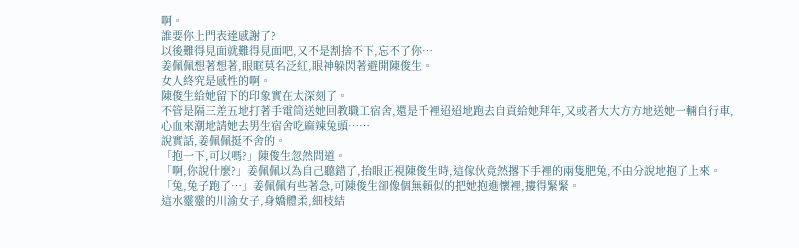啊。
誰要你上門表達感謝了?
以後難得見面就難得見面吧,又不是割捨不下,忘不了你…
姜佩佩想著想著,眼眶莫名泛紅,眼神躲閃著避開陳俊生。
女人終究是感性的啊。
陳俊生給她留下的印象實在太深刻了。
不管是隔三差五地打著手電筒送她回教職工宿舍,還是千裡迢迢地跑去自貢給她拜年,又或者大大方方地送她一輛自行車,心血來潮地請她去男生宿舍吃麻辣兔頭……
說實話,姜佩佩挺不舍的。
「抱一下,可以嗎?」陳俊生忽然問道。
「啊,你說什麼?」姜佩佩以為自己聽錯了,抬眼正視陳俊生時,這傢伙竟然撂下手裡的兩隻肥兔,不由分說地抱了上來。
「兔,兔子跑了…」姜佩佩有些著急,可陳俊生卻像個無賴似的把她抱進懷裡,摟得緊緊。
這水靈靈的川渝女子,身嬌體柔,細枝結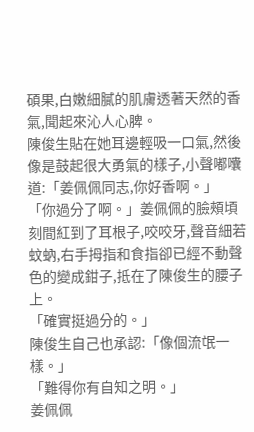碩果,白嫩細膩的肌膚透著天然的香氣,聞起來沁人心脾。
陳俊生貼在她耳邊輕吸一口氣,然後像是鼓起很大勇氣的樣子,小聲嘟囔道:「姜佩佩同志,你好香啊。」
「你過分了啊。」姜佩佩的臉頰頃刻間紅到了耳根子,咬咬牙,聲音細若蚊蚋,右手拇指和食指卻已經不動聲色的變成鉗子,抵在了陳俊生的腰子上。
「確實挺過分的。」
陳俊生自己也承認:「像個流氓一樣。」
「難得你有自知之明。」
姜佩佩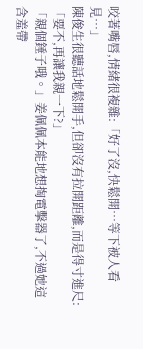咬著嘴唇,情緒很複雜:「好了沒,快鬆開…等下被人看見…」
陳俊生很聽話地鬆開手,但卻沒有拉開距離,而是得寸進尺:「要不,再讓我親一下?」
「親個錘子哦。」姜佩佩本能地想掏電擊器了,不過她這含羞帶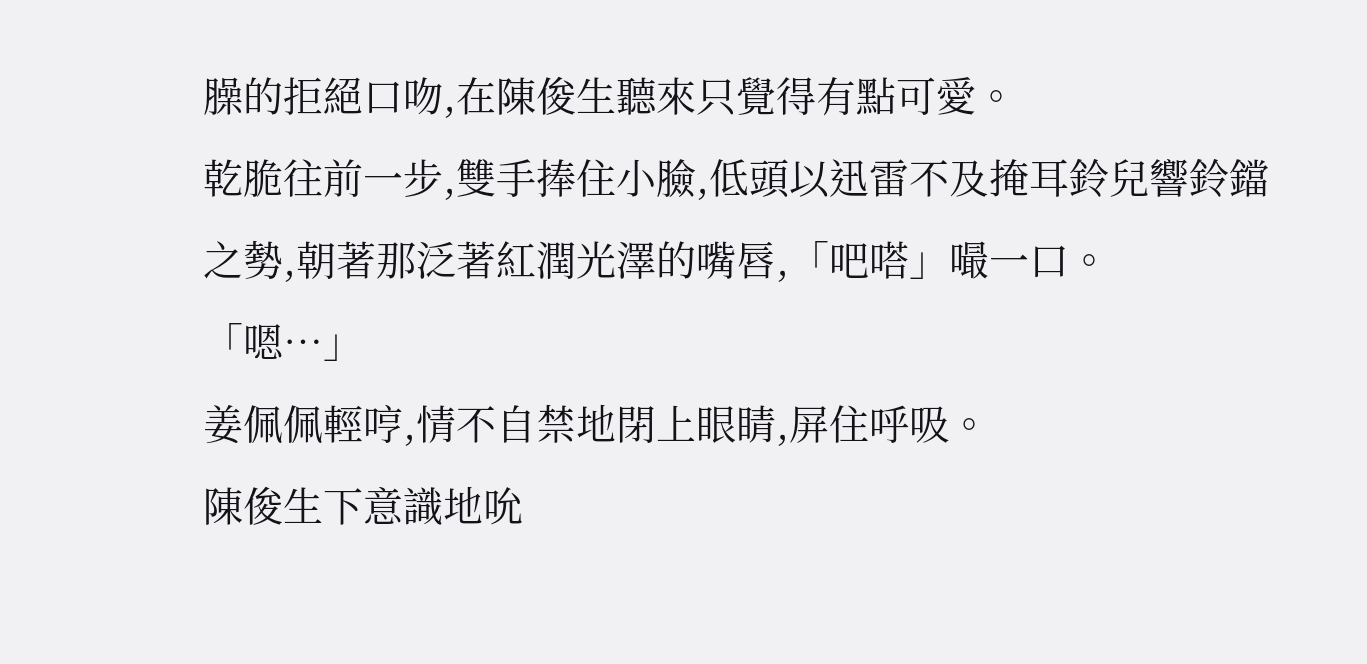臊的拒絕口吻,在陳俊生聽來只覺得有點可愛。
乾脆往前一步,雙手捧住小臉,低頭以迅雷不及掩耳鈴兒響鈴鐺之勢,朝著那泛著紅潤光澤的嘴唇,「吧嗒」嘬一口。
「嗯…」
姜佩佩輕哼,情不自禁地閉上眼睛,屏住呼吸。
陳俊生下意識地吮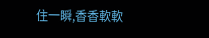住一瞬,香香軟軟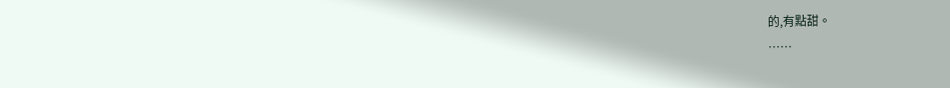的,有點甜。
……